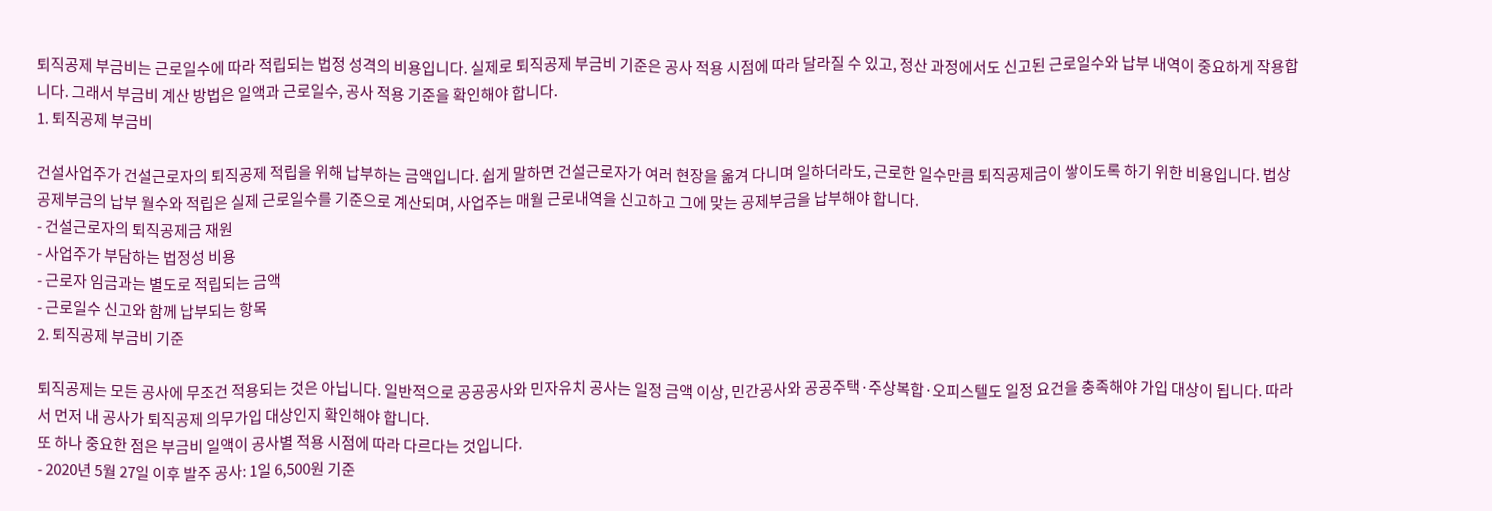퇴직공제 부금비는 근로일수에 따라 적립되는 법정 성격의 비용입니다. 실제로 퇴직공제 부금비 기준은 공사 적용 시점에 따라 달라질 수 있고, 정산 과정에서도 신고된 근로일수와 납부 내역이 중요하게 작용합니다. 그래서 부금비 계산 방법은 일액과 근로일수, 공사 적용 기준을 확인해야 합니다.
1. 퇴직공제 부금비

건설사업주가 건설근로자의 퇴직공제 적립을 위해 납부하는 금액입니다. 쉽게 말하면 건설근로자가 여러 현장을 옮겨 다니며 일하더라도, 근로한 일수만큼 퇴직공제금이 쌓이도록 하기 위한 비용입니다. 법상 공제부금의 납부 월수와 적립은 실제 근로일수를 기준으로 계산되며, 사업주는 매월 근로내역을 신고하고 그에 맞는 공제부금을 납부해야 합니다.
- 건설근로자의 퇴직공제금 재원
- 사업주가 부담하는 법정성 비용
- 근로자 임금과는 별도로 적립되는 금액
- 근로일수 신고와 함께 납부되는 항목
2. 퇴직공제 부금비 기준

퇴직공제는 모든 공사에 무조건 적용되는 것은 아닙니다. 일반적으로 공공공사와 민자유치 공사는 일정 금액 이상, 민간공사와 공공주택·주상복합·오피스텔도 일정 요건을 충족해야 가입 대상이 됩니다. 따라서 먼저 내 공사가 퇴직공제 의무가입 대상인지 확인해야 합니다.
또 하나 중요한 점은 부금비 일액이 공사별 적용 시점에 따라 다르다는 것입니다.
- 2020년 5월 27일 이후 발주 공사: 1일 6,500원 기준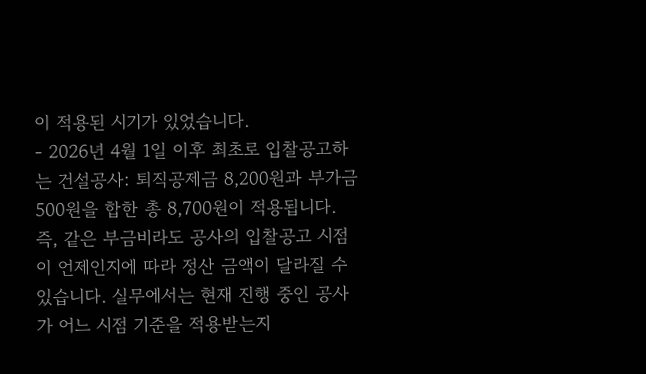이 적용된 시기가 있었습니다.
- 2026년 4월 1일 이후 최초로 입찰공고하는 건설공사: 퇴직공제금 8,200원과 부가금 500원을 합한 총 8,700원이 적용됩니다.
즉, 같은 부금비라도 공사의 입찰공고 시점이 언제인지에 따라 정산 금액이 달라질 수 있습니다. 실무에서는 현재 진행 중인 공사가 어느 시점 기준을 적용받는지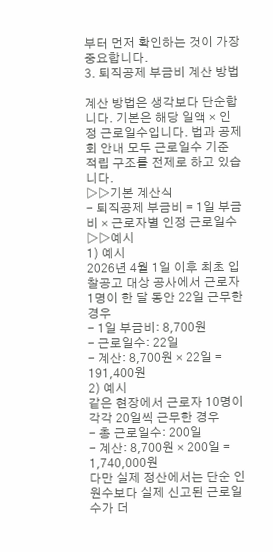부터 먼저 확인하는 것이 가장 중요합니다.
3. 퇴직공제 부금비 계산 방법

계산 방법은 생각보다 단순합니다. 기본은 해당 일액 × 인정 근로일수입니다. 법과 공제회 안내 모두 근로일수 기준 적립 구조를 전제로 하고 있습니다.
▷▷기본 계산식
- 퇴직공제 부금비 = 1일 부금비 × 근로자별 인정 근로일수
▷▷예시
1) 예시
2026년 4월 1일 이후 최초 입찰공고 대상 공사에서 근로자 1명이 한 달 동안 22일 근무한 경우
- 1일 부금비: 8,700원
- 근로일수: 22일
- 계산: 8,700원 × 22일 = 191,400원
2) 예시
같은 현장에서 근로자 10명이 각각 20일씩 근무한 경우
- 총 근로일수: 200일
- 계산: 8,700원 × 200일 = 1,740,000원
다만 실제 정산에서는 단순 인원수보다 실제 신고된 근로일수가 더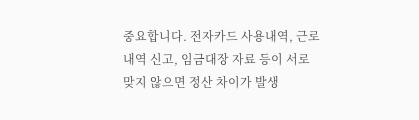중요합니다. 전자카드 사용내역, 근로내역 신고, 임금대장 자료 등이 서로 맞지 않으면 정산 차이가 발생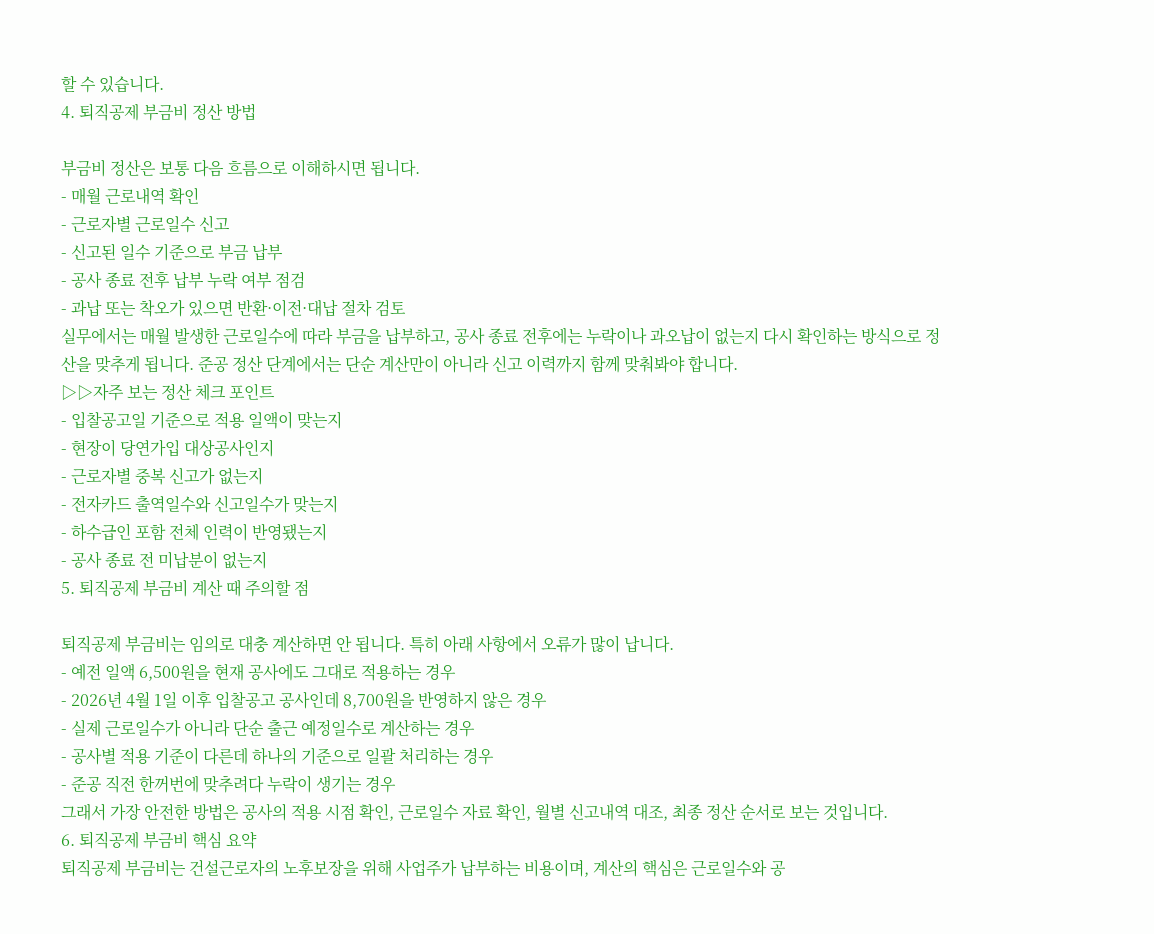할 수 있습니다.
4. 퇴직공제 부금비 정산 방법

부금비 정산은 보통 다음 흐름으로 이해하시면 됩니다.
- 매월 근로내역 확인
- 근로자별 근로일수 신고
- 신고된 일수 기준으로 부금 납부
- 공사 종료 전후 납부 누락 여부 점검
- 과납 또는 착오가 있으면 반환·이전·대납 절차 검토
실무에서는 매월 발생한 근로일수에 따라 부금을 납부하고, 공사 종료 전후에는 누락이나 과오납이 없는지 다시 확인하는 방식으로 정산을 맞추게 됩니다. 준공 정산 단계에서는 단순 계산만이 아니라 신고 이력까지 함께 맞춰봐야 합니다.
▷▷자주 보는 정산 체크 포인트
- 입찰공고일 기준으로 적용 일액이 맞는지
- 현장이 당연가입 대상공사인지
- 근로자별 중복 신고가 없는지
- 전자카드 출역일수와 신고일수가 맞는지
- 하수급인 포함 전체 인력이 반영됐는지
- 공사 종료 전 미납분이 없는지
5. 퇴직공제 부금비 계산 때 주의할 점

퇴직공제 부금비는 임의로 대충 계산하면 안 됩니다. 특히 아래 사항에서 오류가 많이 납니다.
- 예전 일액 6,500원을 현재 공사에도 그대로 적용하는 경우
- 2026년 4월 1일 이후 입찰공고 공사인데 8,700원을 반영하지 않은 경우
- 실제 근로일수가 아니라 단순 출근 예정일수로 계산하는 경우
- 공사별 적용 기준이 다른데 하나의 기준으로 일괄 처리하는 경우
- 준공 직전 한꺼번에 맞추려다 누락이 생기는 경우
그래서 가장 안전한 방법은 공사의 적용 시점 확인, 근로일수 자료 확인, 월별 신고내역 대조, 최종 정산 순서로 보는 것입니다.
6. 퇴직공제 부금비 핵심 요약
퇴직공제 부금비는 건설근로자의 노후보장을 위해 사업주가 납부하는 비용이며, 계산의 핵심은 근로일수와 공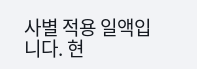사별 적용 일액입니다. 현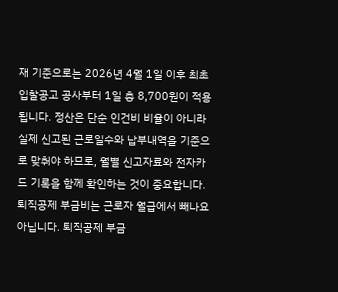재 기준으로는 2026년 4월 1일 이후 최초 입찰공고 공사부터 1일 총 8,700원이 적용됩니다. 정산은 단순 인건비 비율이 아니라 실제 신고된 근로일수와 납부내역을 기준으로 맞춰야 하므로, 월별 신고자료와 전자카드 기록을 함께 확인하는 것이 중요합니다.
퇴직공제 부금비는 근로자 월급에서 빼나요
아닙니다. 퇴직공제 부금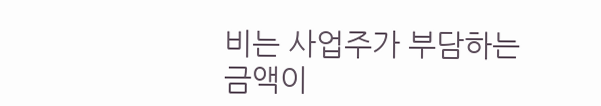비는 사업주가 부담하는 금액이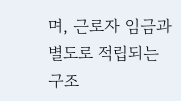며, 근로자 임금과 별도로 적립되는 구조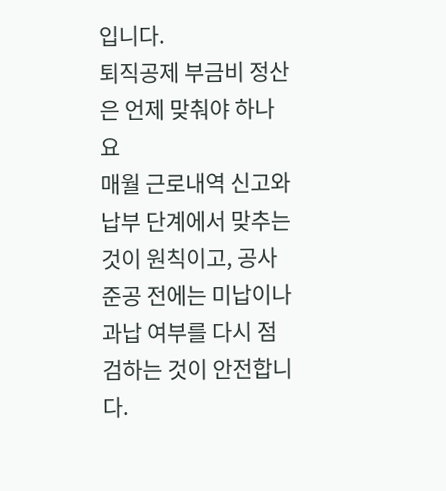입니다.
퇴직공제 부금비 정산은 언제 맞춰야 하나요
매월 근로내역 신고와 납부 단계에서 맞추는 것이 원칙이고, 공사 준공 전에는 미납이나 과납 여부를 다시 점검하는 것이 안전합니다.